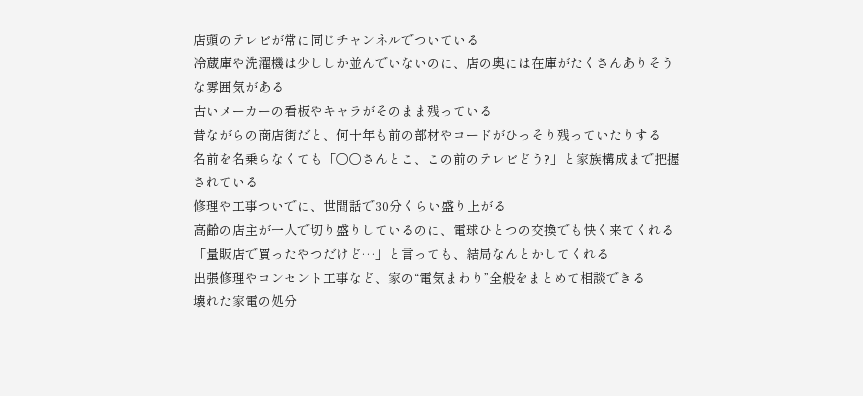店頭のテレビが常に同じチャンネルでついている
冷蔵庫や洗濯機は少ししか並んでいないのに、店の奥には在庫がたくさんありそうな雰囲気がある
古いメーカーの看板やキャラがそのまま残っている
昔ながらの商店街だと、何十年も前の部材やコードがひっそり残っていたりする
名前を名乗らなくても「○○さんとこ、この前のテレビどう?」と家族構成まで把握されている
修理や工事ついでに、世間話で30分くらい盛り上がる
高齢の店主が一人で切り盛りしているのに、電球ひとつの交換でも快く来てくれる
「量販店で買ったやつだけど…」と言っても、結局なんとかしてくれる
出張修理やコンセント工事など、家の“電気まわり”全般をまとめて相談できる
壊れた家電の処分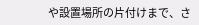や設置場所の片付けまで、さ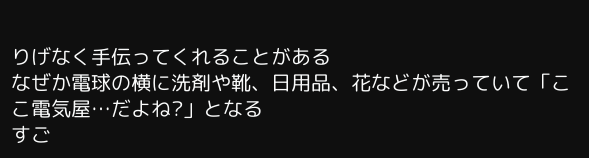りげなく手伝ってくれることがある
なぜか電球の横に洗剤や靴、日用品、花などが売っていて「ここ電気屋…だよね?」となる
すご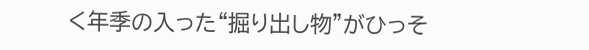く年季の入った“掘り出し物”がひっそ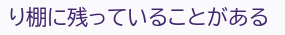り棚に残っていることがある